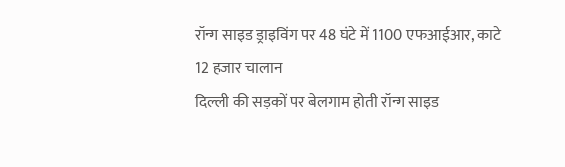रॉन्ग साइड ड्राइविंग पर 48 घंटे में 1100 एफआईआर, काटे 12 हजार चालान
दिल्ली की सड़कों पर बेलगाम होती रॉन्ग साइड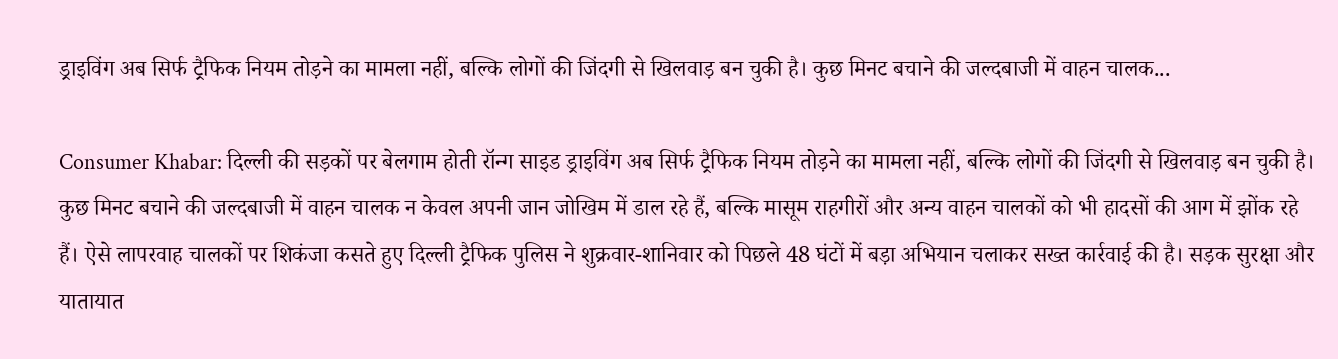ड्राइविंग अब सिर्फ ट्रैफिक नियम तोड़ने का मामला नहीं, बल्कि लोगों की जिंदगी से खिलवाड़ बन चुकी है। कुछ मिनट बचाने की जल्दबाजी में वाहन चालक...

Consumer Khabar: दिल्ली की सड़कों पर बेलगाम होती रॉन्ग साइड ड्राइविंग अब सिर्फ ट्रैफिक नियम तोड़ने का मामला नहीं, बल्कि लोगों की जिंदगी से खिलवाड़ बन चुकी है। कुछ मिनट बचाने की जल्दबाजी में वाहन चालक न केवल अपनी जान जोखिम में डाल रहे हैं, बल्कि मासूम राहगीरों और अन्य वाहन चालकों को भी हादसों की आग में झोंक रहे हैं। ऐसे लापरवाह चालकों पर शिकंजा कसते हुए दिल्ली ट्रैफिक पुलिस ने शुक्रवार-शानिवार को पिछले 48 घंटों में बड़ा अभियान चलाकर सख्त कार्रवाई की है। सड़क सुरक्षा और यातायात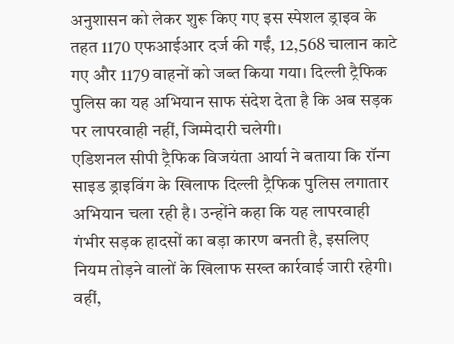अनुशासन को लेकर शुरू किए गए इस स्पेशल ड्राइव के तहत 1170 एफआईआर दर्ज की गईं, 12,568 चालान काटे गए और 1179 वाहनों को जब्त किया गया। दिल्ली ट्रैफिक पुलिस का यह अभियान साफ संदेश देता है कि अब सड़क पर लापरवाही नहीं, जिम्मेदारी चलेगी।
एडिशनल सीपी ट्रैफिक विजयंता आर्या ने बताया कि रॉन्ग साइड ड्राइविंग के खिलाफ दिल्ली ट्रैफिक पुलिस लगातार अभियान चला रही है। उन्होंने कहा कि यह लापरवाही गंभीर सड़क हादसों का बड़ा कारण बनती है, इसलिए नियम तोड़ने वालों के खिलाफ सख्त कार्रवाई जारी रहेगी। वहीं,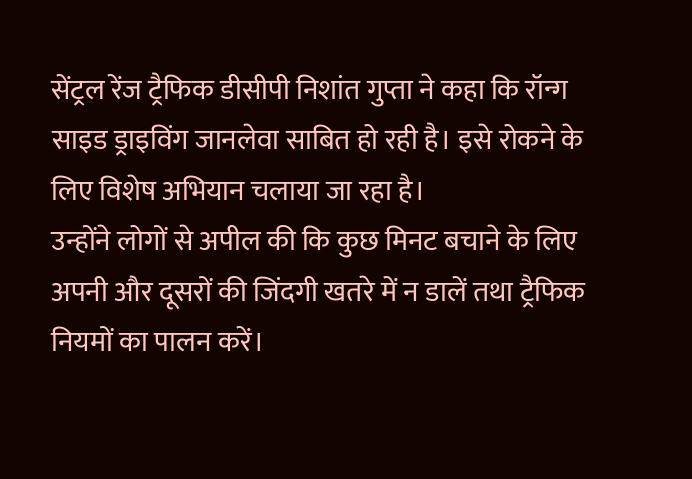सेंट्रल रेंज ट्रैफिक डीसीपी निशांत गुप्ता ने कहा कि रॉन्ग साइड ड्राइविंग जानलेवा साबित हो रही है। इसे रोकने के लिए विशेष अभियान चलाया जा रहा है।
उन्होंने लोगों से अपील की कि कुछ मिनट बचाने के लिए अपनी और दूसरों की जिंदगी खतरे में न डालें तथा ट्रैफिक नियमों का पालन करें।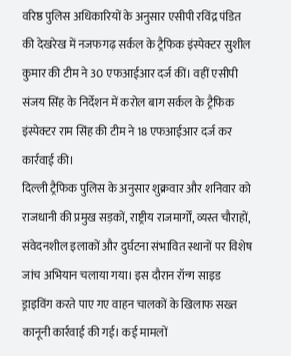वरिष्ठ पुलिस अधिकारियों के अनुसार एसीपी रविंद्र पंडित की देखरेख में नजफगढ़ सर्कल के ट्रैफिक इंस्पेक्टर सुशील कुमार की टीम ने 30 एफआईआर दर्ज कीं। वहीं एसीपी संजय सिंह के निर्देशन में करोल बाग सर्कल के ट्रैफिक इंस्पेक्टर राम सिंह की टीम ने 18 एफआईआर दर्ज कर कार्रवाई की।
दिल्ली ट्रैफिक पुलिस के अनुसार शुक्रवार और शनिवार को राजधानी की प्रमुख सड़कों, राष्ट्रीय राजमार्गों, व्यस्त चौराहों, संवेदनशील इलाकों और दुर्घटना संभावित स्थानों पर विशेष जांच अभियान चलाया गया। इस दौरान रॉन्ग साइड ड्राइविंग करते पाए गए वाहन चालकों के खिलाफ सख्त कानूनी कार्रवाई की गई। कई मामलों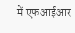में एफआईआर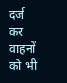दर्ज कर वाहनों को भी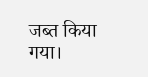जब्त किया गया।